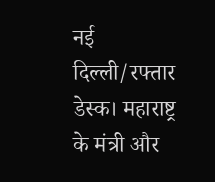नई दिल्ली/रफ्तार डेस्क। महाराष्ट्र के मंत्री और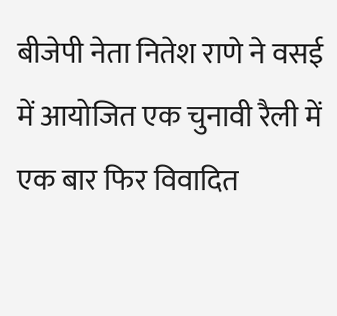बीजेपी नेता नितेश राणे ने वसई में आयोजित एक चुनावी रैली में एक बार फिर विवादित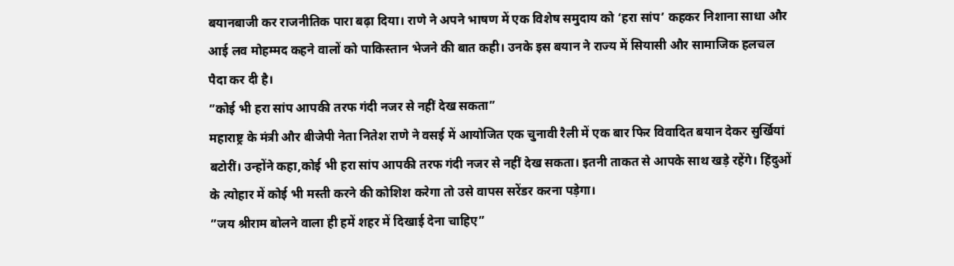बयानबाजी कर राजनीतिक पारा बढ़ा दिया। राणे ने अपने भाषण में एक विशेष समुदाय को ‘हरा सांप’ कहकर निशाना साधा और आई लव मोहम्मद कहने वालों को पाकिस्तान भेजने की बात कही। उनके इस बयान ने राज्य में सियासी और सामाजिक हलचल पैदा कर दी है।
”कोई भी हरा सांप आपकी तरफ गंदी नजर से नहीं देख सकता”
महाराष्ट्र के मंत्री और बीजेपी नेता नितेश राणे ने वसई में आयोजित एक चुनावी रैली में एक बार फिर विवादित बयान देकर सुर्खियां बटोरीं। उन्होंने कहा,कोई भी हरा सांप आपकी तरफ गंदी नजर से नहीं देख सकता। इतनी ताकत से आपके साथ खड़े रहेंगे। हिंदुओं के त्योहार में कोई भी मस्ती करने की कोशिश करेगा तो उसे वापस सरेंडर करना पड़ेगा।
”जय श्रीराम बोलने वाला ही हमें शहर में दिखाई देना चाहिए”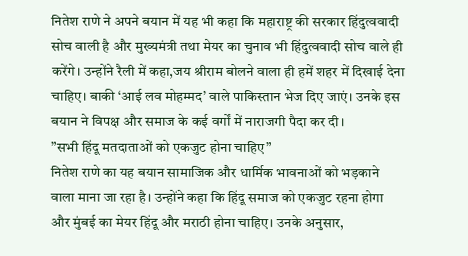नितेश राणे ने अपने बयान में यह भी कहा कि महाराष्ट्र की सरकार हिंदुत्ववादी सोच वाली है और मुख्यमंत्री तथा मेयर का चुनाव भी हिंदुत्ववादी सोच वाले ही करेंगे। उन्होंने रैली में कहा,जय श्रीराम बोलने वाला ही हमें शहर में दिखाई देना चाहिए। बाकी ‘आई लव मोहम्मद’ वाले पाकिस्तान भेज दिए जाएं। उनके इस बयान ने विपक्ष और समाज के कई वर्गों में नाराजगी पैदा कर दी।
”सभी हिंदू मतदाताओं को एकजुट होना चाहिए”
नितेश राणे का यह बयान सामाजिक और धार्मिक भावनाओं को भड़काने वाला माना जा रहा है। उन्होंने कहा कि हिंदू समाज को एकजुट रहना होगा और मुंबई का मेयर हिंदू और मराठी होना चाहिए। उनके अनुसार,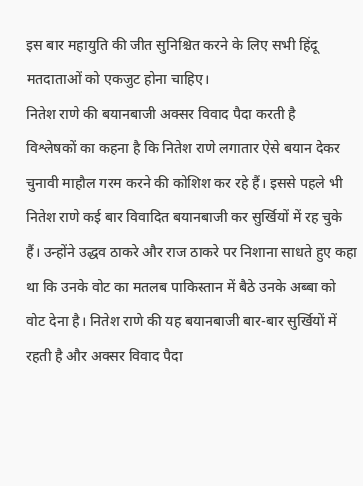इस बार महायुति की जीत सुनिश्चित करने के लिए सभी हिंदू मतदाताओं को एकजुट होना चाहिए।
नितेश राणे की बयानबाजी अक्सर विवाद पैदा करती है
विश्लेषकों का कहना है कि नितेश राणे लगातार ऐसे बयान देकर चुनावी माहौल गरम करने की कोशिश कर रहे हैं। इससे पहले भी नितेश राणे कई बार विवादित बयानबाजी कर सुर्खियों में रह चुके हैं। उन्होंने उद्धव ठाकरे और राज ठाकरे पर निशाना साधते हुए कहा था कि उनके वोट का मतलब पाकिस्तान में बैठे उनके अब्बा को वोट देना है। नितेश राणे की यह बयानबाजी बार-बार सुर्खियों में रहती है और अक्सर विवाद पैदा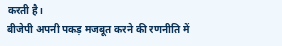करती है।
बीजेपी अपनी पकड़ मजबूत करने की रणनीति में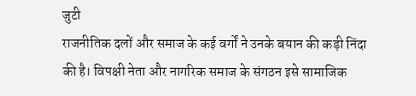जुटी
राजनीतिक दलों और समाज के कई वर्गों ने उनके बयान की कड़ी निंदा की है। विपक्षी नेता और नागरिक समाज के संगठन इसे सामाजिक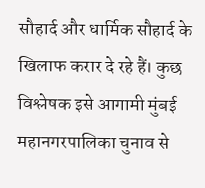सौहार्द और धार्मिक सौहार्द के खिलाफ करार दे रहे हैं। कुछ विश्लेषक इसे आगामी मुंबई महानगरपालिका चुनाव से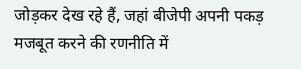जोड़कर देख रहे हैं, जहां बीजेपी अपनी पकड़ मजबूत करने की रणनीति में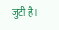जुटी है।